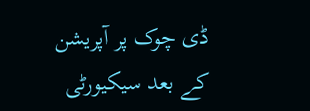ڈی چوک پر آپریشن کے بعد سیکیورٹی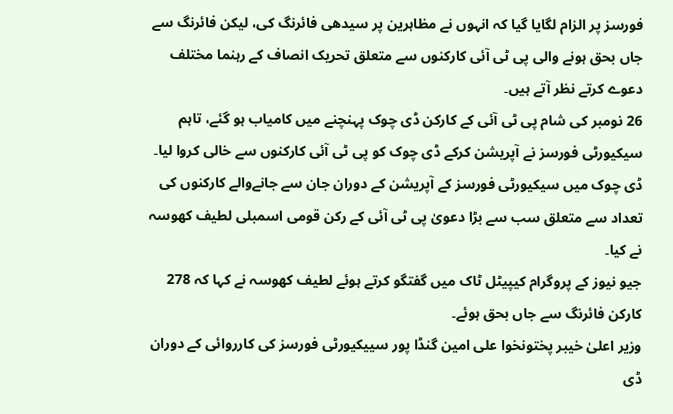فورسز پر الزام لگایا گیا کہ انہوں نے مظاہرین پر سیدھی فائرنگ کی، لیکن فائرنگ سے جاں بحق ہونے والی پی ٹی آئی کارکنوں سے متعلق تحریک انصاف کے رہنما مختلف دعوے کرتے نظر آتے ہیں۔
26 نومبر کی شام پی ٹی آئی کے کارکن ڈی چوک پہنچنے میں کامیاب ہو گئے، تاہم سیکیورٹی فورسز نے آپریشن کرکے ڈی چوک کو پی ٹی آئی کارکنوں سے خالی کروا لیا۔
ڈی چوک میں سیکیورٹی فورسز کے آپریشن کے دوران جان سے جانےوالے کارکنوں کی تعداد سے متعلق سب سے بڑا دعویٰ پی ٹی آئی کے رکن قومی اسمبلی لطیف کھوسہ نے کیا۔
جیو نیوز کے پروگرام کیپیٹل ٹاک میں گفتگو کرتے ہوئے لطیف کھوسہ نے کہا کہ 278 کارکن فائرنگ سے جاں بحق ہوئے۔
وزیر اعلیٰ خیبر پختونخوا علی امین گنڈا پور سییکیورٹی فورسز کی کارروائی کے دوران ڈی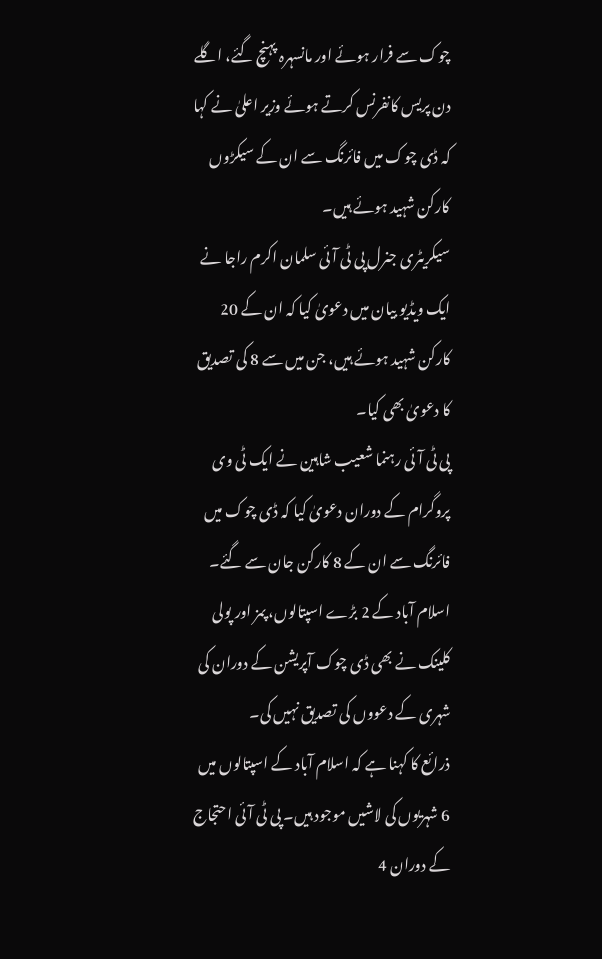چوک سے فرار ہوئے اور مانسہرہ پہنچ گئے، اگلے دن پریس کانفرنس کرتے ہوئے وزیر اعلیٰ نے کہا کہ ڈی چوک میں فائرنگ سے ان کے سیکڑوں کارکن شہید ہوئے ہیں۔
سیکریٹری جنرل پی ٹی آئی سلمان اکرم راجا نے ایک ویڈیو بیان میں دعویٰ کیا کہ ان کے 20 کارکن شہید ہوئے ہیں، جن میں سے 8 کی تصدیق کا دعویٰ بھی کیا۔
پی ٹی آئی رہنما شعیب شاہین نے ایک ٹی وی پروگرام کے دوران دعویٰ کیا کہ ڈی چوک میں فائرنگ سے ان کے 8 کارکن جان سے گئے۔
اسلام آباد کے 2 بڑے اسپتالوں، پمز اور پولی کلینک نے بھی ڈی چوک آپریشن کے دوران کی شہری کے دعووں کی تصدیق نہیں کی۔
ذرائع کا کہنا ہے کہ اسلام آباد کے اسپتالوں میں 6 شہریوں کی لاشیں موجود ہیں۔ پی ٹی آئی احتجاج کے دوران 4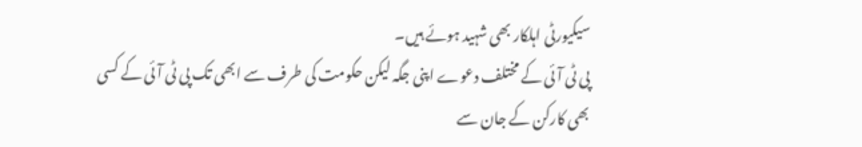سیکیورٹی اہلکار بھی شہید ہوئے ہیں۔
پی ٹی آئی کے مختلف دعوے اپنی جگہ لیکن حکومت کی طرف سے ابھی تک پی ٹی آئی کے کسی بھی کارکن کے جان سے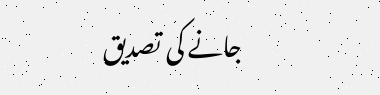جانے کی تصدیق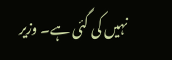نہیں کی گئی ہے۔ وزیر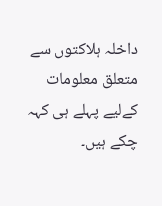داخلہ ہلاکتوں سے متعلق معلومات کےلیے پہلے ہی کہہ چکے ہیں۔